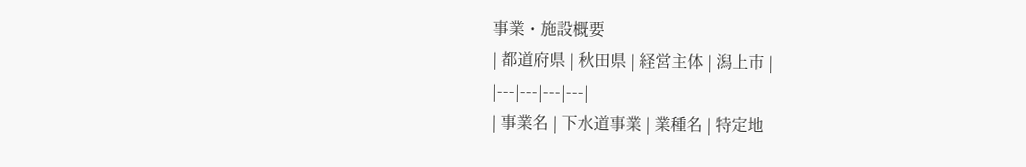事業・施設概要
| 都道府県 | 秋田県 | 経営主体 | 潟上市 |
|---|---|---|---|
| 事業名 | 下水道事業 | 業種名 | 特定地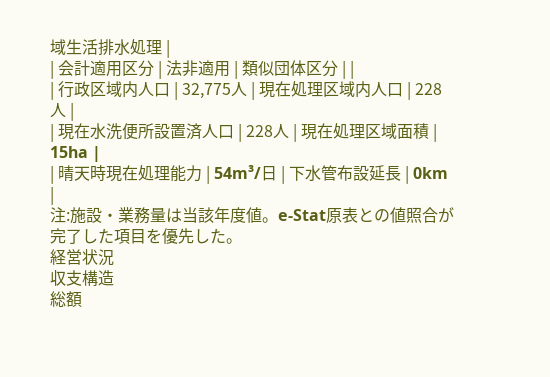域生活排水処理 |
| 会計適用区分 | 法非適用 | 類似団体区分 | |
| 行政区域内人口 | 32,775人 | 現在処理区域内人口 | 228人 |
| 現在水洗便所設置済人口 | 228人 | 現在処理区域面積 | 15ha |
| 晴天時現在処理能力 | 54m³/日 | 下水管布設延長 | 0km |
注:施設・業務量は当該年度値。e-Stat原表との値照合が完了した項目を優先した。
経営状況
収支構造
総額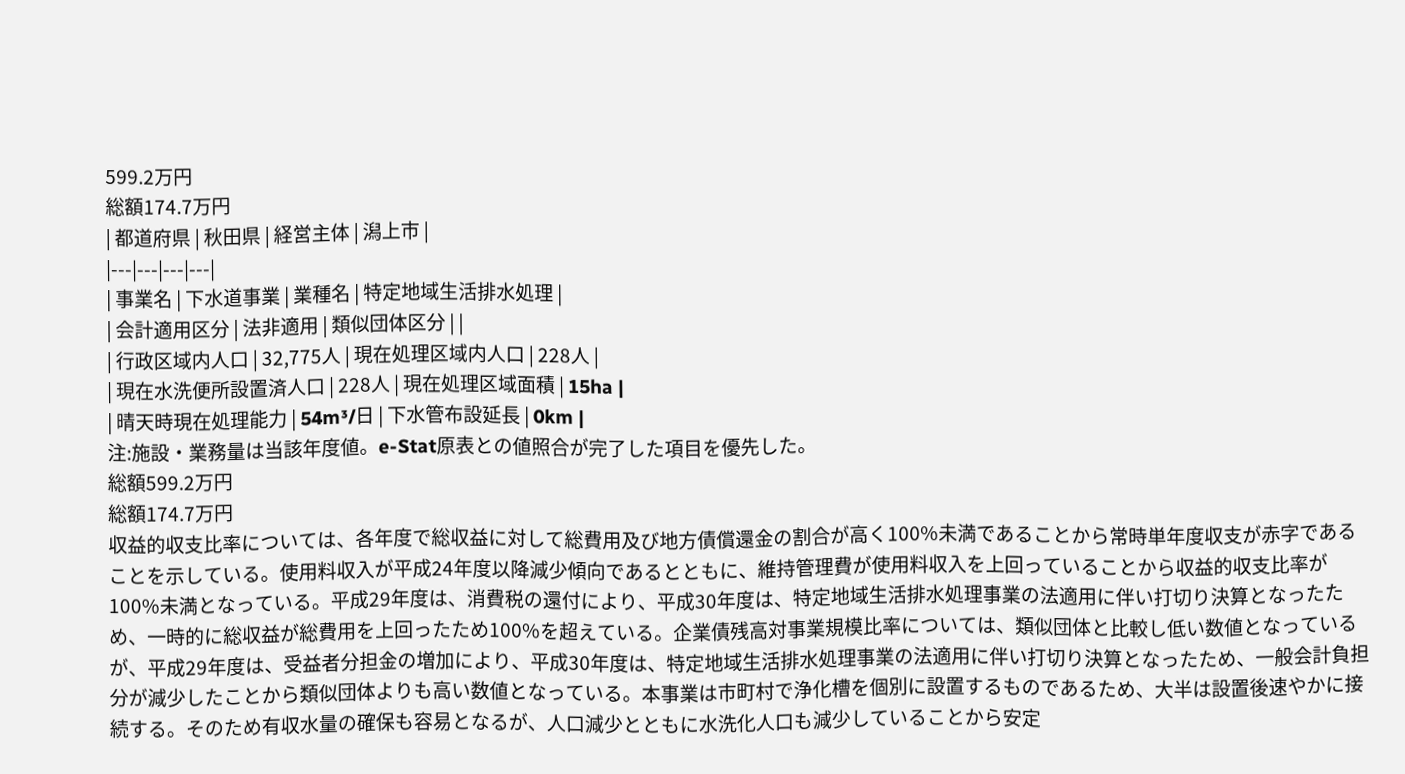599.2万円
総額174.7万円
| 都道府県 | 秋田県 | 経営主体 | 潟上市 |
|---|---|---|---|
| 事業名 | 下水道事業 | 業種名 | 特定地域生活排水処理 |
| 会計適用区分 | 法非適用 | 類似団体区分 | |
| 行政区域内人口 | 32,775人 | 現在処理区域内人口 | 228人 |
| 現在水洗便所設置済人口 | 228人 | 現在処理区域面積 | 15ha |
| 晴天時現在処理能力 | 54m³/日 | 下水管布設延長 | 0km |
注:施設・業務量は当該年度値。e-Stat原表との値照合が完了した項目を優先した。
総額599.2万円
総額174.7万円
収益的収支比率については、各年度で総収益に対して総費用及び地方債償還金の割合が高く100%未満であることから常時単年度収支が赤字であることを示している。使用料収入が平成24年度以降減少傾向であるとともに、維持管理費が使用料収入を上回っていることから収益的収支比率が100%未満となっている。平成29年度は、消費税の還付により、平成30年度は、特定地域生活排水処理事業の法適用に伴い打切り決算となったため、一時的に総収益が総費用を上回ったため100%を超えている。企業債残高対事業規模比率については、類似団体と比較し低い数値となっているが、平成29年度は、受益者分担金の増加により、平成30年度は、特定地域生活排水処理事業の法適用に伴い打切り決算となったため、一般会計負担分が減少したことから類似団体よりも高い数値となっている。本事業は市町村で浄化槽を個別に設置するものであるため、大半は設置後速やかに接続する。そのため有収水量の確保も容易となるが、人口減少とともに水洗化人口も減少していることから安定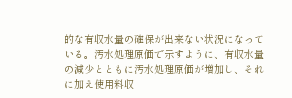的な有収水量の確保が出来ない状況になっている。汚水処理原価で示すように、有収水量の減少とともに汚水処理原価が増加し、それに加え使用料収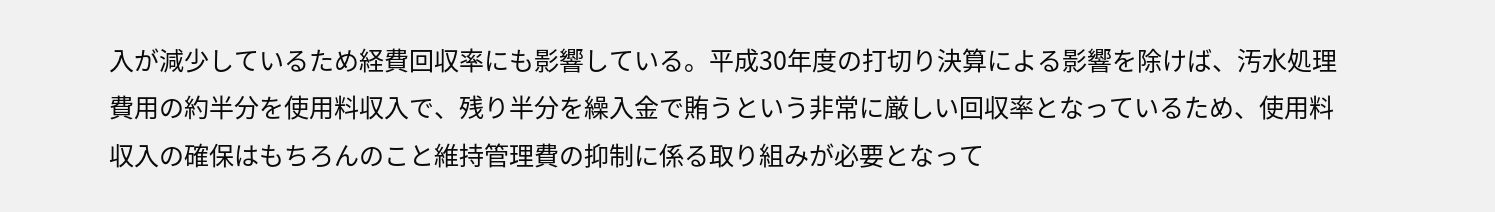入が減少しているため経費回収率にも影響している。平成30年度の打切り決算による影響を除けば、汚水処理費用の約半分を使用料収入で、残り半分を繰入金で賄うという非常に厳しい回収率となっているため、使用料収入の確保はもちろんのこと維持管理費の抑制に係る取り組みが必要となって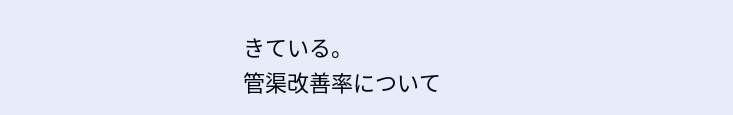きている。
管渠改善率について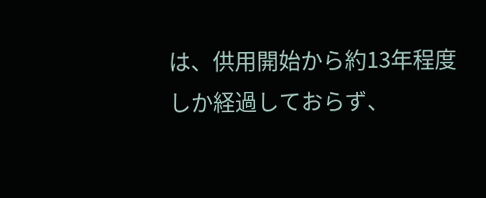は、供用開始から約13年程度しか経過しておらず、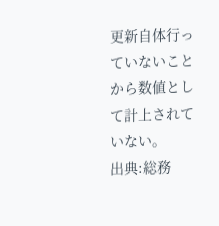更新自体行っていないことから数値として計上されていない。
出典:総務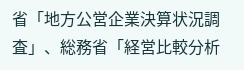省「地方公営企業決算状況調査」、総務省「経営比較分析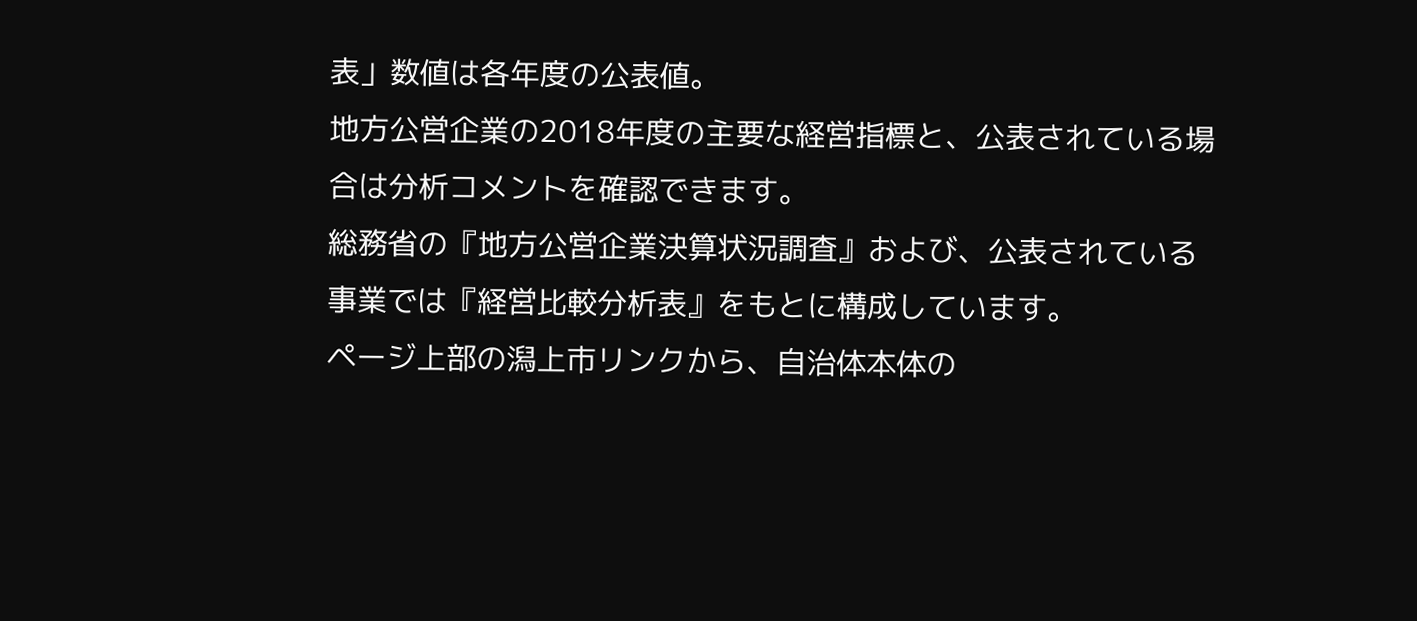表」数値は各年度の公表値。
地方公営企業の2018年度の主要な経営指標と、公表されている場合は分析コメントを確認できます。
総務省の『地方公営企業決算状況調査』および、公表されている事業では『経営比較分析表』をもとに構成しています。
ページ上部の潟上市リンクから、自治体本体の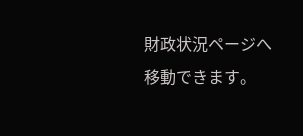財政状況ページへ移動できます。